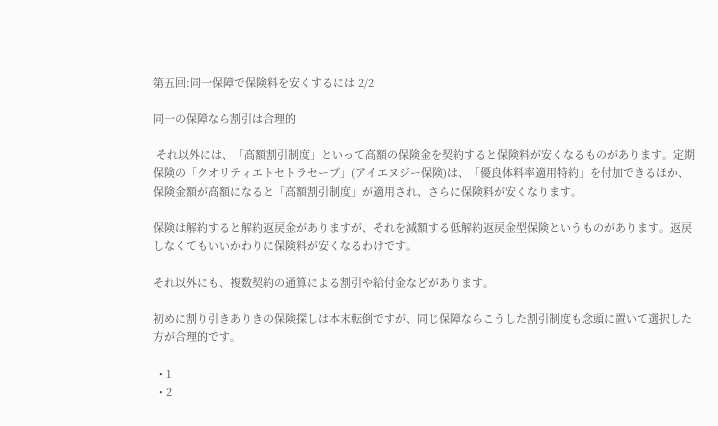第五回:同一保障で保険料を安くするには 2/2

同一の保障なら割引は合理的

 それ以外には、「高額割引制度」といって高額の保険金を契約すると保険料が安くなるものがあります。定期保険の「クオリティエトセトラセーブ」(アイエヌジー保険)は、「優良体料率適用特約」を付加できるほか、保険金額が高額になると「高額割引制度」が適用され、さらに保険料が安くなります。

保険は解約すると解約返戻金がありますが、それを減額する低解約返戻金型保険というものがあります。返戻しなくてもいいかわりに保険料が安くなるわけです。

それ以外にも、複数契約の通算による割引や給付金などがあります。

初めに割り引きありきの保険探しは本末転倒ですが、同じ保障ならこうした割引制度も念頭に置いて選択した方が合理的です。

  • 1
  • 2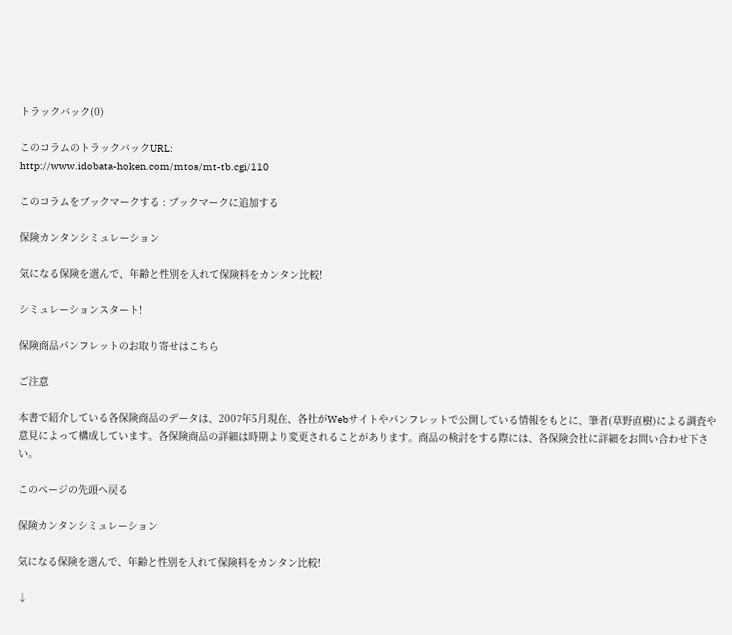トラックバック(0)

このコラムのトラックバックURL:
http://www.idobata-hoken.com/mtos/mt-tb.cgi/110

このコラムをブックマークする : ブックマークに追加する

保険カンタンシミュレーション

気になる保険を選んで、年齢と性別を入れて保険料をカンタン比較!

シミュレーションスタート!

保険商品パンフレットのお取り寄せはこちら

ご注意

本書で紹介している各保険商品のデータは、2007年5月現在、各社がWebサイトやパンフレットで公開している情報をもとに、筆者(草野直樹)による調査や意見によって構成しています。各保険商品の詳細は時期より変更されることがあります。商品の検討をする際には、各保険会社に詳細をお問い合わせ下さい。

このページの先頭へ戻る

保険カンタンシミュレーション

気になる保険を選んで、年齢と性別を入れて保険料をカンタン比較!

↓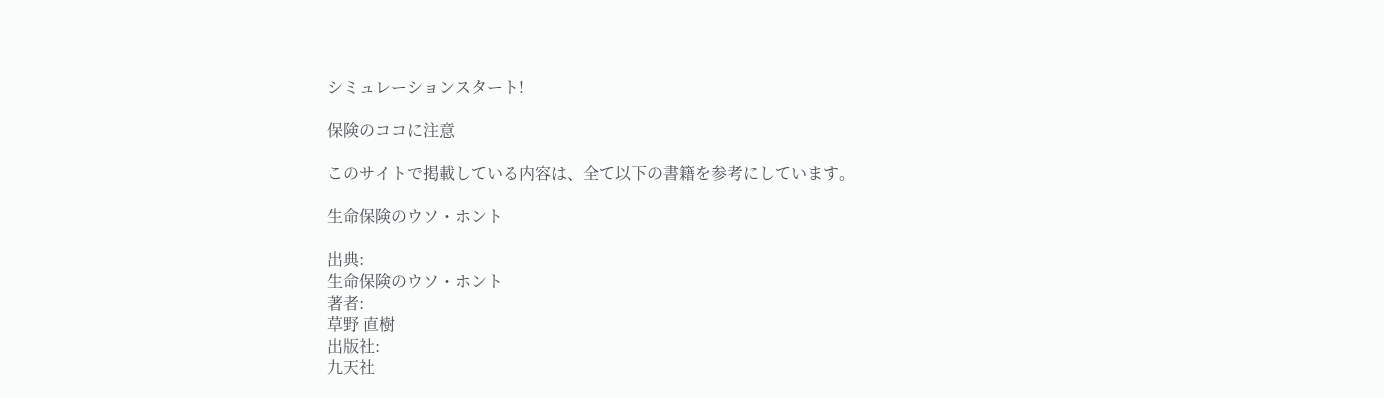シミュレーションスタート!

保険のココに注意

このサイトで掲載している内容は、全て以下の書籍を参考にしています。

生命保険のウソ・ホント

出典:
生命保険のウソ・ホント
著者:
草野 直樹
出版社:
九天社